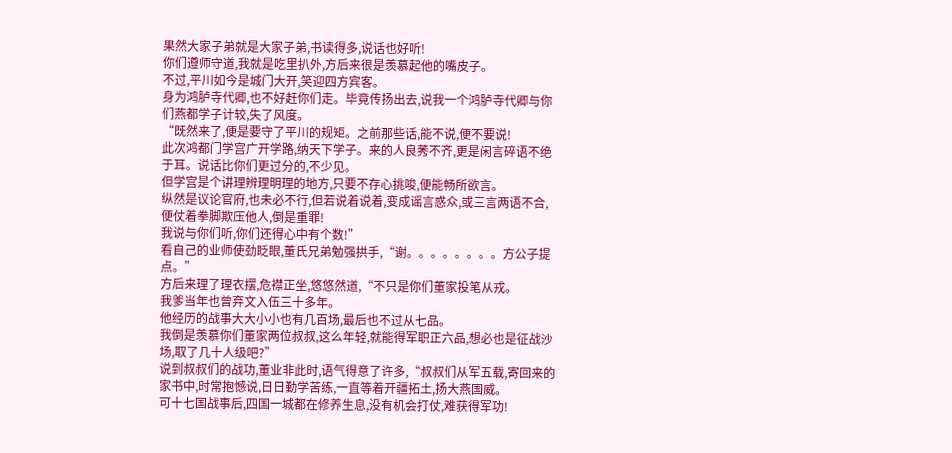果然大家子弟就是大家子弟,书读得多,说话也好听!
你们遵师守道,我就是吃里扒外,方后来很是羡慕起他的嘴皮子。
不过,平川如今是城门大开,笑迎四方宾客。
身为鸿胪寺代卿,也不好赶你们走。毕竟传扬出去,说我一个鸿胪寺代卿与你们燕都学子计较,失了风度。
“既然来了,便是要守了平川的规矩。之前那些话,能不说,便不要说!
此次鸿都门学宫广开学路,纳天下学子。来的人良莠不齐,更是闲言碎语不绝于耳。说话比你们更过分的,不少见。
但学宫是个讲理辨理明理的地方,只要不存心挑唆,便能畅所欲言。
纵然是议论官府,也未必不行,但若说着说着,变成谣言惑众,或三言两语不合,便仗着拳脚欺压他人,倒是重罪!
我说与你们听,你们还得心中有个数!”
看自己的业师使劲眨眼,董氏兄弟勉强拱手,“谢。。。。。。。。方公子提点。”
方后来理了理衣摆,危襟正坐,悠悠然道,“不只是你们董家投笔从戎。
我爹当年也曾弃文入伍三十多年。
他经历的战事大大小小也有几百场,最后也不过从七品。
我倒是羡慕你们董家两位叔叔,这么年轻,就能得军职正六品,想必也是征战沙场,取了几十人级吧?”
说到叔叔们的战功,董业非此时,语气得意了许多,“叔叔们从军五载,寄回来的家书中,时常抱憾说,日日勤学苦练,一直等着开疆拓土,扬大燕国威。
可十七国战事后,四国一城都在修养生息,没有机会打仗,难获得军功!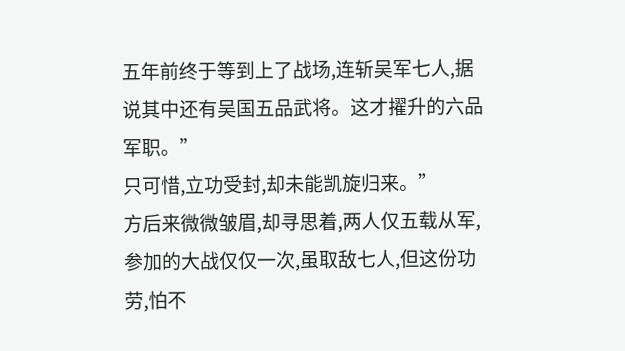五年前终于等到上了战场,连斩吴军七人,据说其中还有吴国五品武将。这才擢升的六品军职。”
只可惜,立功受封,却未能凯旋归来。”
方后来微微皱眉,却寻思着,两人仅五载从军,参加的大战仅仅一次,虽取敌七人,但这份功劳,怕不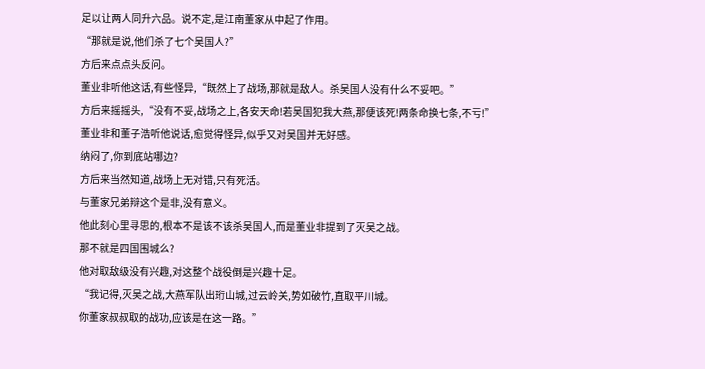足以让两人同升六品。说不定,是江南董家从中起了作用。
“那就是说,他们杀了七个吴国人?”
方后来点点头反问。
董业非听他这话,有些怪异,“既然上了战场,那就是敌人。杀吴国人没有什么不妥吧。”
方后来摇摇头,“没有不妥,战场之上,各安天命!若吴国犯我大燕,那便该死!两条命换七条,不亏!”
董业非和董子浩听他说话,愈觉得怪异,似乎又对吴国并无好感。
纳闷了,你到底站哪边?
方后来当然知道,战场上无对错,只有死活。
与董家兄弟辩这个是非,没有意义。
他此刻心里寻思的,根本不是该不该杀吴国人,而是董业非提到了灭吴之战。
那不就是四国围城么?
他对取敌级没有兴趣,对这整个战役倒是兴趣十足。
“我记得,灭吴之战,大燕军队出珩山城,过云岭关,势如破竹,直取平川城。
你董家叔叔取的战功,应该是在这一路。”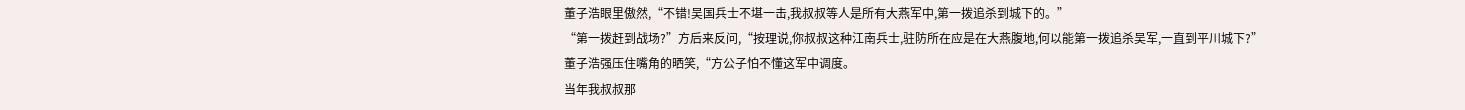董子浩眼里傲然,“不错!吴国兵士不堪一击,我叔叔等人是所有大燕军中,第一拨追杀到城下的。”
“第一拨赶到战场?”方后来反问,“按理说,你叔叔这种江南兵士,驻防所在应是在大燕腹地,何以能第一拨追杀吴军,一直到平川城下?”
董子浩强压住嘴角的晒笑,“方公子怕不懂这军中调度。
当年我叔叔那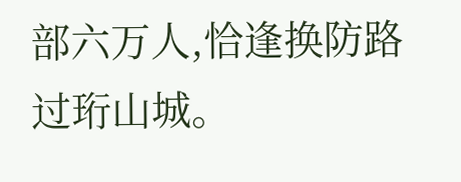部六万人,恰逢换防路过珩山城。